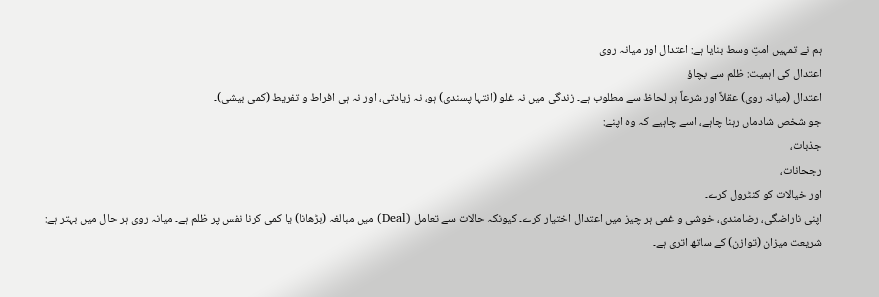ہم نے تمہیں امتِ وسط بنایا ہے: اعتدال اور میانہ روی
اعتدال کی اہمیت: ظلم سے بچاؤ
اعتدال (میانہ روی) عقلاً اور شرعاً ہر لحاظ سے مطلوب ہے۔ زندگی میں نہ غلو (انتہا پسندی) ہو، نہ زیادتی، اور نہ ہی افراط و تفریط (کمی بیشی)۔
جو شخص شادماں رہنا چاہے، اسے چاہیے کہ وہ اپنے:
جذبات،
رجحانات،
اور خیالات کو کنٹرول کرے۔
اپنی ناراضگی، رضامندی، خوشی و غمی ہر چیز میں اعتدال اختیار کرے۔ کیونکہ حالات سے تعامل (Deal) میں مبالغہ (بڑھانا) یا کمی کرنا نفس پر ظلم ہے۔ میانہ روی ہر حال میں بہتر ہے:
شریعت میزان (توازن) کے ساتھ اتری ہے۔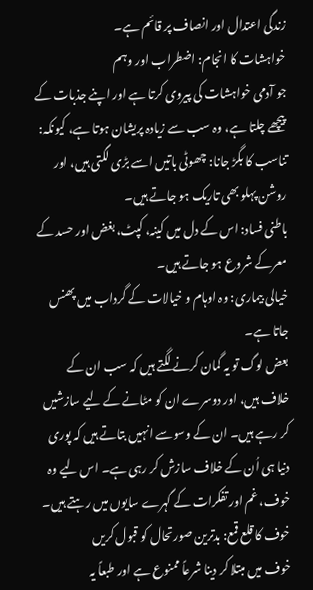زندگی اعتدال اور انصاف پر قائم ہے۔
خواہشات کا انجام: اضطراب اور وہم
جو آدمی خواہشات کی پیروی کرتا ہے اور اپنے جذبات کے پیچھے چلتا ہے، وہ سب سے زیادہ پریشان ہوتا ہے، کیونکہ:
تناسب کا بگڑ جانا: چھوٹی باتیں اسے بڑی لگتی ہیں، اور روشن پہلو بھی تاریک ہو جاتے ہیں۔
باطنی فساد: اس کے دل میں کینہ، کپٹ، بغض اور حسد کے معرکے شروع ہو جاتے ہیں۔
خیالی بیماری: وہ اوہام و خیالات کے گرداب میں پھنس جاتا ہے۔
بعض لوگ تو یہ گمان کرنے لگتے ہیں کہ سب ان کے خلاف ہیں، اور دوسرے ان کو مٹانے کے لیے سازشیں کر رہے ہیں۔ ان کے وسوسے انہیں بتاتے ہیں کہ پوری دنیا ہی اُن کے خلاف سازش کر رہی ہے۔ اس لیے وہ خوف، غم اور تفکرات کے گہرے سایوں میں رہتے ہیں۔
خوف کا قلع قمع: بدترین صورتحال کو قبول کریں
خوف میں مبتلا کر دینا شرعاً ممنوع ہے اور طبعاً یہ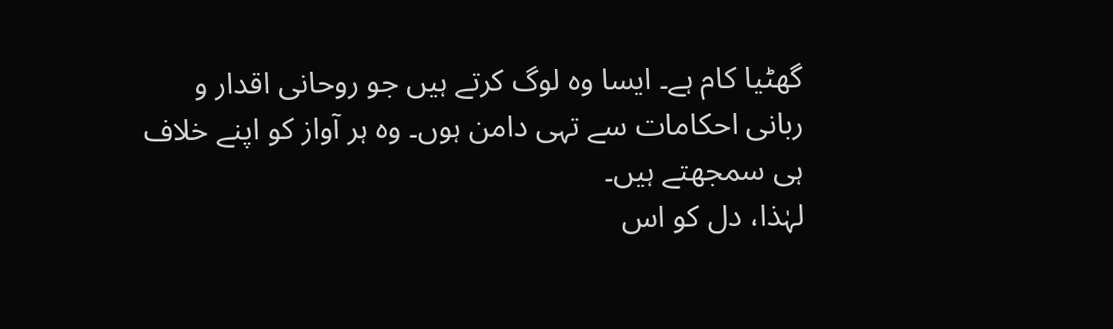گھٹیا کام ہے۔ ایسا وہ لوگ کرتے ہیں جو روحانی اقدار و ربانی احکامات سے تہی دامن ہوں۔ وہ ہر آواز کو اپنے خلاف ہی سمجھتے ہیں۔
لہٰذا، دل کو اس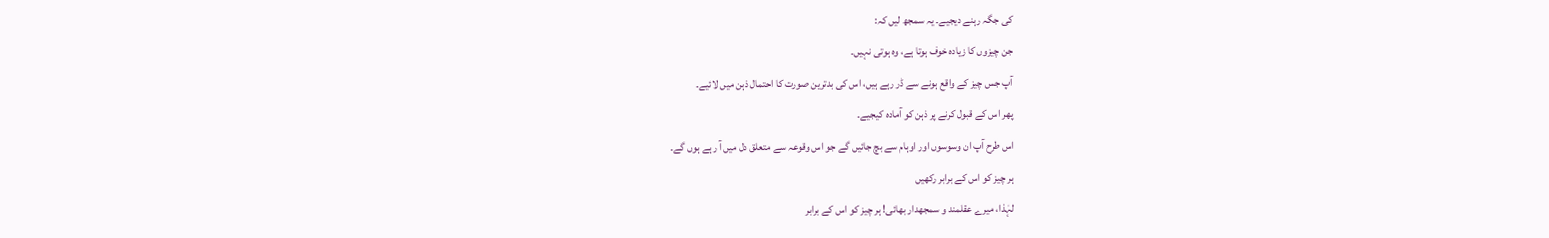کی جگہ رہنے دیجیے۔ یہ سمجھ لیں کہ:
جن چیزوں کا زیادہ خوف ہوتا ہے، وہ ہوتی نہیں۔
آپ جس چیز کے واقع ہونے سے ڈر رہے ہیں، اس کی بدترین صورت کا احتمال ذہن میں لائیے۔
پھر اس کے قبول کرنے پر ذہن کو آمادہ کیجیے۔
اس طرح آپ ان وسوسوں اور اوہام سے بچ جائیں گے جو اس وقوعہ سے متعلق دل میں آ رہے ہوں گے۔
ہر چیز کو اس کے برابر رکھیں
لہٰذا، میرے عقلمند و سمجھدار بھائی! ہر چیز کو اس کے برابر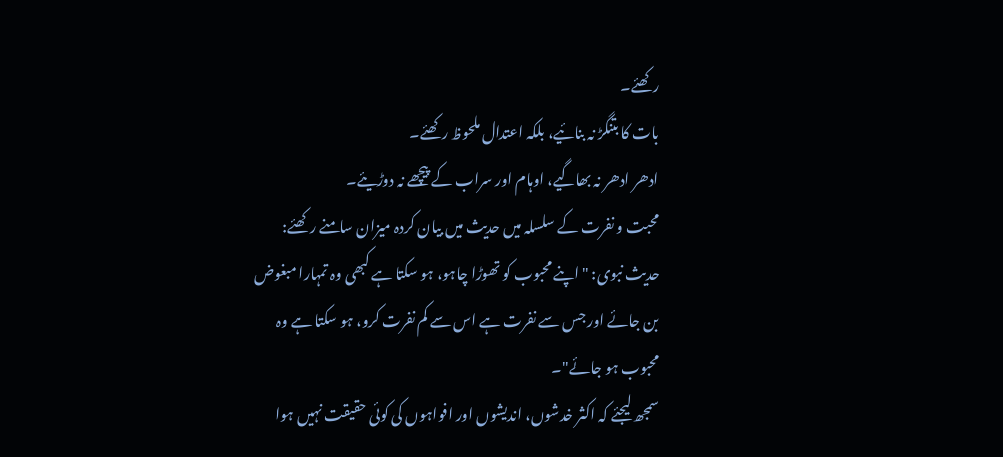رکھئے۔
بات کا بتنگڑ نہ بنائیے، بلکہ اعتدال ملحوظ رکھئے۔
ادھر ادھر نہ بھاگیے، اوہام اور سراب کے پیچھے نہ دوڑیئے۔
محبت و نفرت کے سلسلہ میں حدیث میں بیان کردہ میزان سامنے رکھئے:
حدیث نبوی: "اپنے محبوب کو تھوڑا چاہو، ہو سکتا ہے کبھی وہ تمہارا مبغوض بن جائے اور جس سے نفرت ہے اس سے کم نفرت کرو، ہو سکتا ہے وہ محبوب ہو جائے"۔
سمجھ لیجئے کہ اکثر خدشوں، اندیشوں اور افواہوں کی کوئی حقیقت نہیں ہوا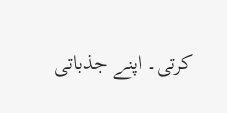کرتی۔ اپنے جذباتی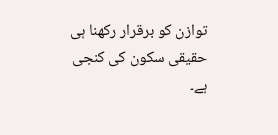توازن کو برقرار رکھنا ہی حقیقی سکون کی کنجی ہے۔